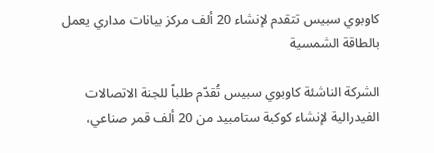كاوبوي سبيس تتقدم لإنشاء 20 ألف مركز بيانات مداري يعمل بالطاقة الشمسية

الشركة الناشئة كاوبوي سبيس تُقدّم طلباً للجنة الاتصالات الفيدرالية لإنشاء كوكبة ستامبيد من 20 ألف قمر صناعي،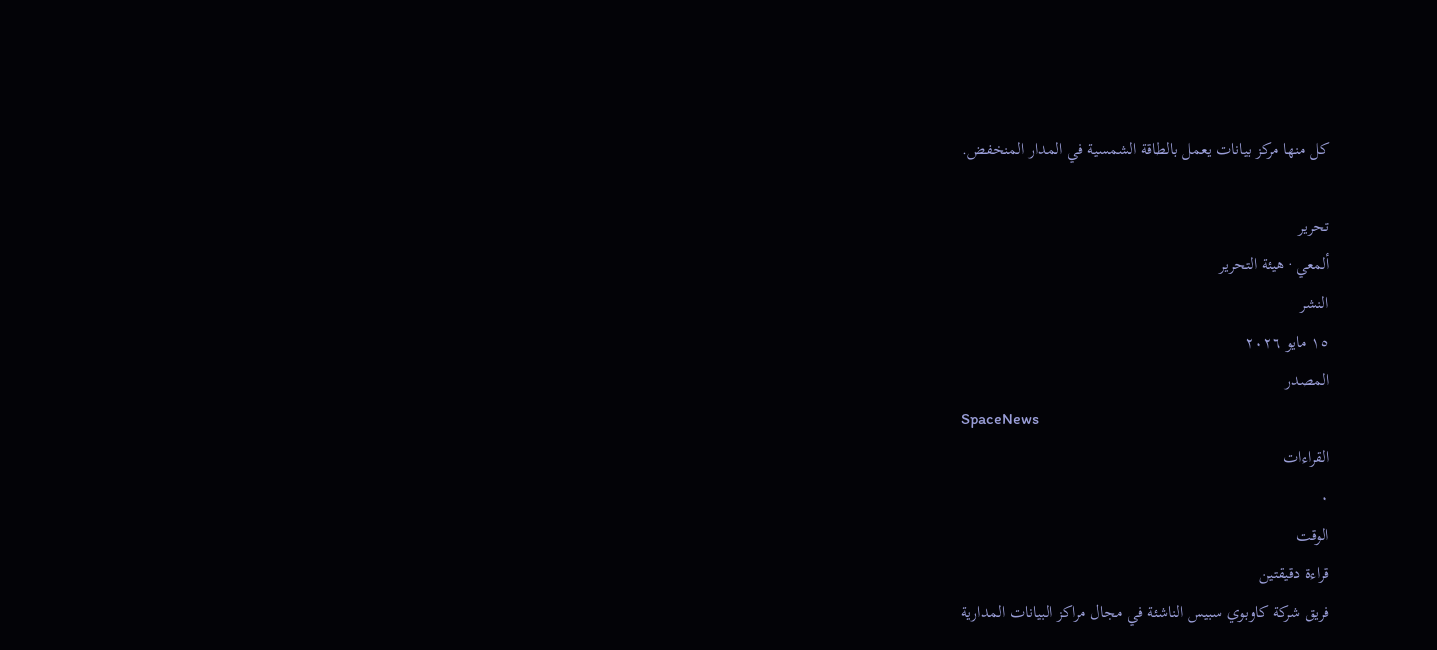كل منها مركز بيانات يعمل بالطاقة الشمسية في المدار المنخفض.

تحرير
ألمعي · هيئة التحرير
النشر
١٥ مايو ٢٠٢٦
المصدر
SpaceNews
القراءات
٠
الوقت
قراءة دقيقتين
فريق شركة كاوبوي سبيس الناشئة في مجال مراكز البيانات المدارية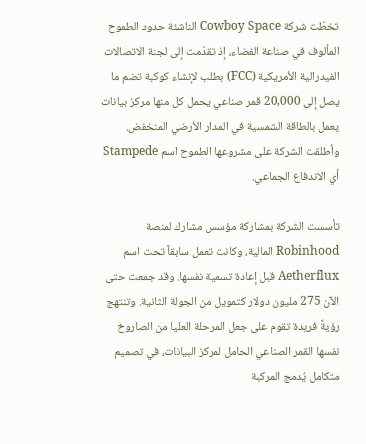تخطّت شركة Cowboy Space الناشئة حدود الطموح المألوف في صناعة الفضاء، إذ تقدّمت إلى لجنة الاتصالات الفيدرالية الأمريكية (FCC) بطلب لإنشاء كوكبة تضم ما يصل إلى 20,000 قمر صناعي يحمل كل منها مركز بيانات يعمل بالطاقة الشمسية في المدار الأرضي المنخفض. وأطلقت الشركة على مشروعها الطموح اسم Stampede أي الاندفاع الجماعي.

تأسست الشركة بمشاركة مؤسس مشارك لمنصة Robinhood المالية، وكانت تعمل سابقاً تحت اسم Aetherflux قبل إعادة تسمية نفسها. وقد جمعت حتى الآن 275 مليون دولار كتمويل من الجولة الثانية. وتنتهج رؤيةً فريدة تقوم على جعل المرحلة العليا من الصاروخ نفسها القمر الصناعي الحامل لمركز البيانات، في تصميم متكامل يُدمج المركبة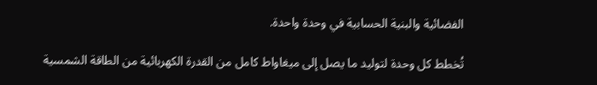الفضائية والبنية الحسابية في وحدة واحدة.

تُخطط كل وحدة لتوليد ما يصل إلى ميغاواط كامل من القدرة الكهربائية من الطاقة الشمسية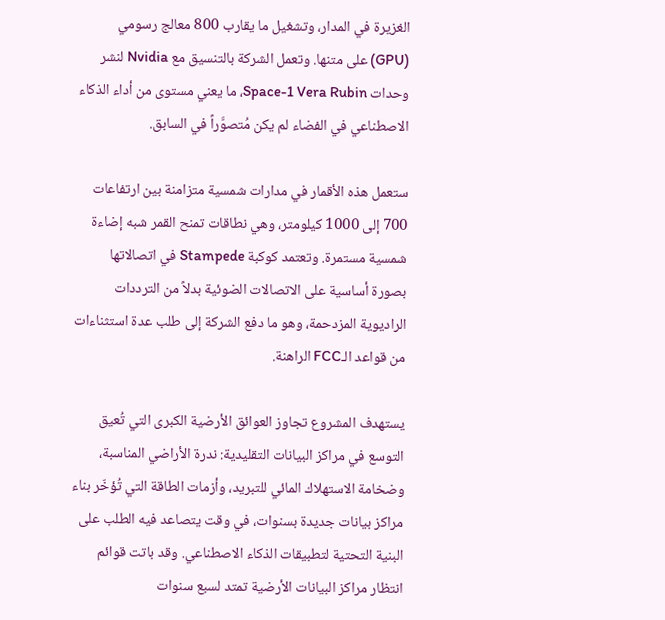الغزيرة في المدار، وتشغيل ما يقارب 800 معالج رسومي (GPU) على متنها. وتعمل الشركة بالتنسيق مع Nvidia لنشر وحدات Space-1 Vera Rubin، ما يعني مستوى من أداء الذكاء الاصطناعي في الفضاء لم يكن مُتصوَّراً في السابق.

ستعمل هذه الأقمار في مدارات شمسية متزامنة بين ارتفاعات 700 إلى 1000 كيلومتر، وهي نطاقات تمنح القمر شبه إضاءة شمسية مستمرة. وتعتمد كوكبة Stampede في اتصالاتها بصورة أساسية على الاتصالات الضوئية بدلاً من الترددات الراديوية المزدحمة، وهو ما دفع الشركة إلى طلب عدة استثناءات من قواعد الـFCC الراهنة.

يستهدف المشروع تجاوز العوائق الأرضية الكبرى التي تُعيق التوسع في مراكز البيانات التقليدية: ندرة الأراضي المناسبة، وضخامة الاستهلاك المائي للتبريد، وأزمات الطاقة التي تُؤخّر بناء مراكز بيانات جديدة بسنوات، في وقت يتصاعد فيه الطلب على البنية التحتية لتطبيقات الذكاء الاصطناعي. وقد باتت قوائم انتظار مراكز البيانات الأرضية تمتد لسبع سنوات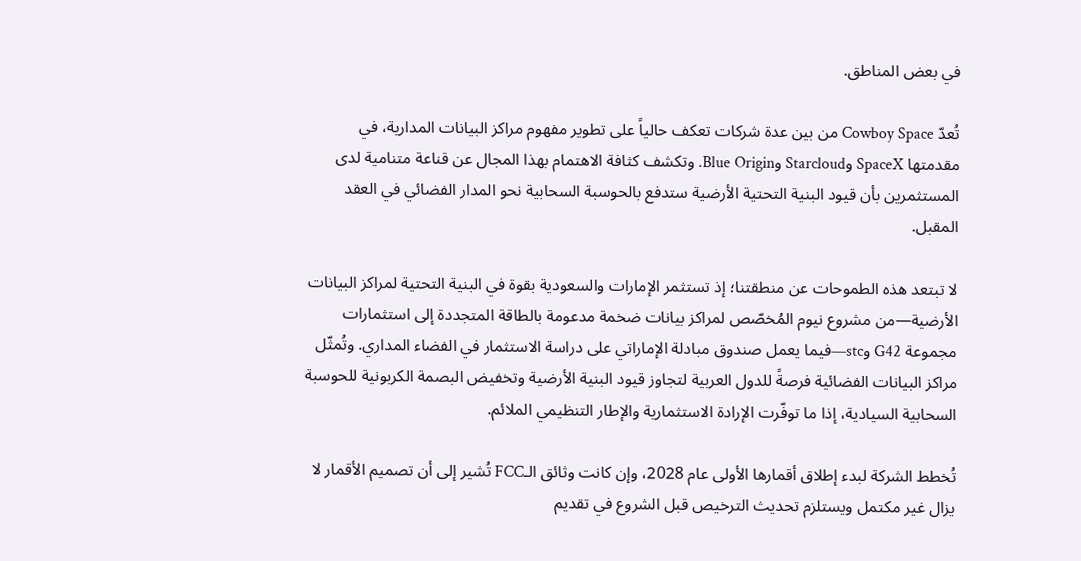في بعض المناطق.

تُعدّ Cowboy Space من بين عدة شركات تعكف حالياً على تطوير مفهوم مراكز البيانات المدارية، في مقدمتها SpaceX وStarcloud وBlue Origin. وتكشف كثافة الاهتمام بهذا المجال عن قناعة متنامية لدى المستثمرين بأن قيود البنية التحتية الأرضية ستدفع بالحوسبة السحابية نحو المدار الفضائي في العقد المقبل.

لا تبتعد هذه الطموحات عن منطقتنا؛ إذ تستثمر الإمارات والسعودية بقوة في البنية التحتية لمراكز البيانات الأرضية—من مشروع نيوم المُخصّص لمراكز بيانات ضخمة مدعومة بالطاقة المتجددة إلى استثمارات مجموعة G42 وstc—فيما يعمل صندوق مبادلة الإماراتي على دراسة الاستثمار في الفضاء المداري. وتُمثّل مراكز البيانات الفضائية فرصةً للدول العربية لتجاوز قيود البنية الأرضية وتخفيض البصمة الكربونية للحوسبة السحابية السيادية، إذا ما توفّرت الإرادة الاستثمارية والإطار التنظيمي الملائم.

تُخطط الشركة لبدء إطلاق أقمارها الأولى عام 2028، وإن كانت وثائق الـFCC تُشير إلى أن تصميم الأقمار لا يزال غير مكتمل ويستلزم تحديث الترخيص قبل الشروع في تقديم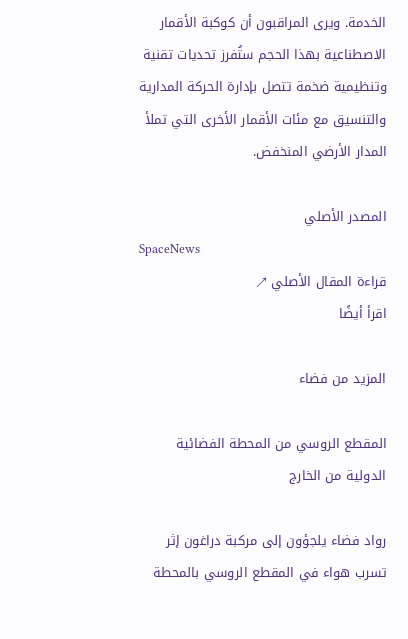الخدمة. ويرى المراقبون أن كوكبة الأقمار الاصطناعية بهذا الحجم ستُفرز تحديات تقنية وتنظيمية ضخمة تتصل بإدارة الحركة المدارية والتنسيق مع مئات الأقمار الأخرى التي تملأ المدار الأرضي المنخفض.

المصدر الأصلي
SpaceNews
قراءة المقال الأصلي ↗
اقرأ أيضًا

المزيد من فضاء

المقطع الروسي من المحطة الفضائية الدولية من الخارج

رواد فضاء يلجؤون إلى مركبة دراغون إثر تسرب هواء في المقطع الروسي بالمحطة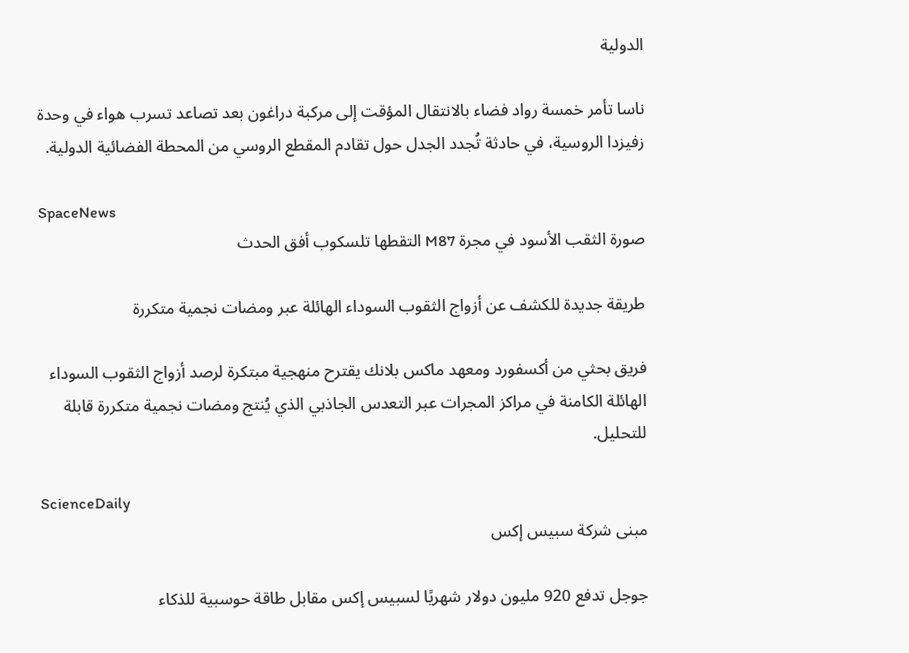الدولية

ناسا تأمر خمسة رواد فضاء بالانتقال المؤقت إلى مركبة دراغون بعد تصاعد تسرب هواء في وحدة زفيزدا الروسية، في حادثة تُجدد الجدل حول تقادم المقطع الروسي من المحطة الفضائية الدولية.

SpaceNews
صورة الثقب الأسود في مجرة M87 التقطها تلسكوب أفق الحدث

طريقة جديدة للكشف عن أزواج الثقوب السوداء الهائلة عبر ومضات نجمية متكررة

فريق بحثي من أكسفورد ومعهد ماكس بلانك يقترح منهجية مبتكرة لرصد أزواج الثقوب السوداء الهائلة الكامنة في مراكز المجرات عبر التعدس الجاذبي الذي يُنتج ومضات نجمية متكررة قابلة للتحليل.

ScienceDaily
مبنى شركة سبيس إكس

جوجل تدفع 920 مليون دولار شهريًا لسبيس إكس مقابل طاقة حوسبية للذكاء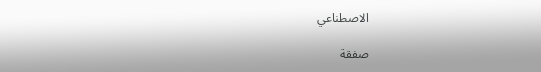الاصطناعي

صفقة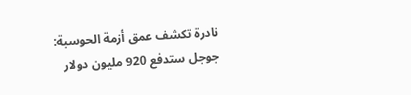نادرة تكشف عمق أزمة الحوسبة: جوجل ستدفع 920 مليون دولار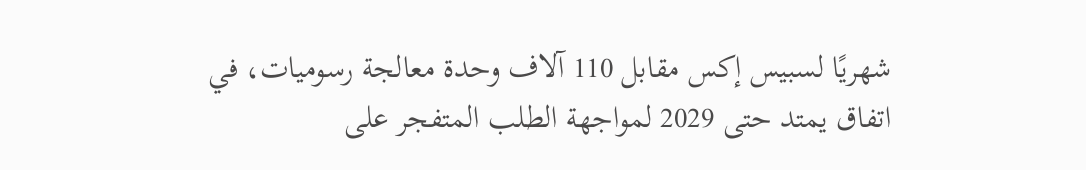شهريًا لسبيس إكس مقابل 110 آلاف وحدة معالجة رسوميات، في اتفاق يمتد حتى 2029 لمواجهة الطلب المتفجر على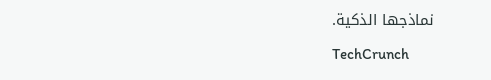نماذجها الذكية.

TechCrunch